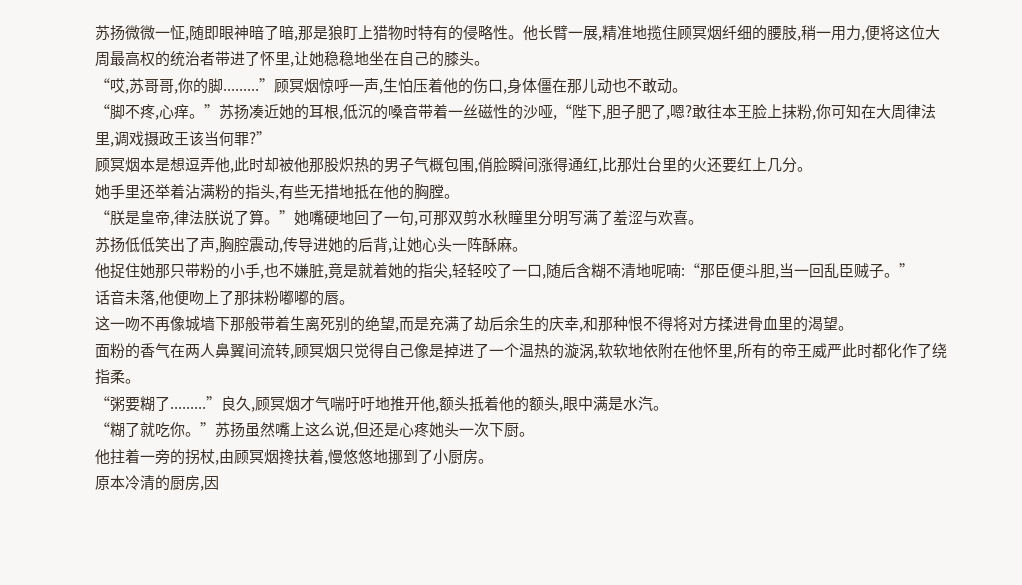苏扬微微一怔,随即眼神暗了暗,那是狼盯上猎物时特有的侵略性。他长臂一展,精准地揽住顾冥烟纤细的腰肢,稍一用力,便将这位大周最高权的统治者带进了怀里,让她稳稳地坐在自己的膝头。
“哎,苏哥哥,你的脚.........”顾冥烟惊呼一声,生怕压着他的伤口,身体僵在那儿动也不敢动。
“脚不疼,心痒。”苏扬凑近她的耳根,低沉的嗓音带着一丝磁性的沙哑,“陛下,胆子肥了,嗯?敢往本王脸上抹粉,你可知在大周律法里,调戏摄政王该当何罪?”
顾冥烟本是想逗弄他,此时却被他那股炽热的男子气概包围,俏脸瞬间涨得通红,比那灶台里的火还要红上几分。
她手里还举着沾满粉的指头,有些无措地抵在他的胸膛。
“朕是皇帝,律法朕说了算。”她嘴硬地回了一句,可那双剪水秋瞳里分明写满了羞涩与欢喜。
苏扬低低笑出了声,胸腔震动,传导进她的后背,让她心头一阵酥麻。
他捉住她那只带粉的小手,也不嫌脏,竟是就着她的指尖,轻轻咬了一口,随后含糊不清地呢喃:“那臣便斗胆,当一回乱臣贼子。”
话音未落,他便吻上了那抹粉嘟嘟的唇。
这一吻不再像城墙下那般带着生离死别的绝望,而是充满了劫后余生的庆幸,和那种恨不得将对方揉进骨血里的渴望。
面粉的香气在两人鼻翼间流转,顾冥烟只觉得自己像是掉进了一个温热的漩涡,软软地依附在他怀里,所有的帝王威严此时都化作了绕指柔。
“粥要糊了.........”良久,顾冥烟才气喘吁吁地推开他,额头抵着他的额头,眼中满是水汽。
“糊了就吃你。”苏扬虽然嘴上这么说,但还是心疼她头一次下厨。
他拄着一旁的拐杖,由顾冥烟搀扶着,慢悠悠地挪到了小厨房。
原本冷清的厨房,因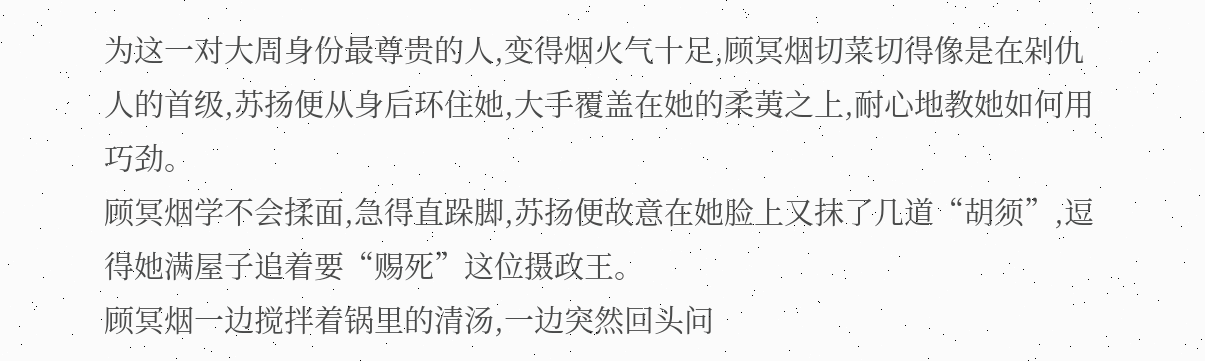为这一对大周身份最尊贵的人,变得烟火气十足,顾冥烟切菜切得像是在剁仇人的首级,苏扬便从身后环住她,大手覆盖在她的柔荑之上,耐心地教她如何用巧劲。
顾冥烟学不会揉面,急得直跺脚,苏扬便故意在她脸上又抹了几道“胡须”,逗得她满屋子追着要“赐死”这位摄政王。
顾冥烟一边搅拌着锅里的清汤,一边突然回头问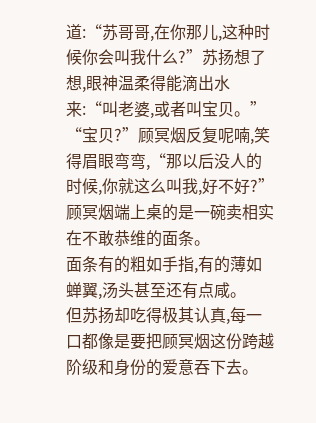道:“苏哥哥,在你那儿,这种时候你会叫我什么?”苏扬想了想,眼神温柔得能滴出水来:“叫老婆,或者叫宝贝。”
“宝贝?”顾冥烟反复呢喃,笑得眉眼弯弯,“那以后没人的时候,你就这么叫我,好不好?”
顾冥烟端上桌的是一碗卖相实在不敢恭维的面条。
面条有的粗如手指,有的薄如蝉翼,汤头甚至还有点咸。
但苏扬却吃得极其认真,每一口都像是要把顾冥烟这份跨越阶级和身份的爱意吞下去。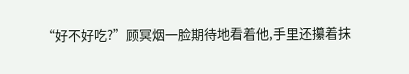“好不好吃?”顾冥烟一脸期待地看着他,手里还攥着抹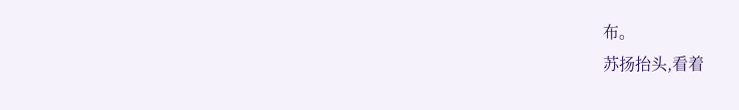布。
苏扬抬头,看着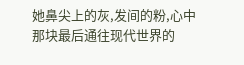她鼻尖上的灰,发间的粉,心中那块最后通往现代世界的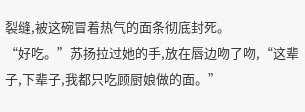裂缝,被这碗冒着热气的面条彻底封死。
“好吃。”苏扬拉过她的手,放在唇边吻了吻,“这辈子,下辈子,我都只吃顾厨娘做的面。”